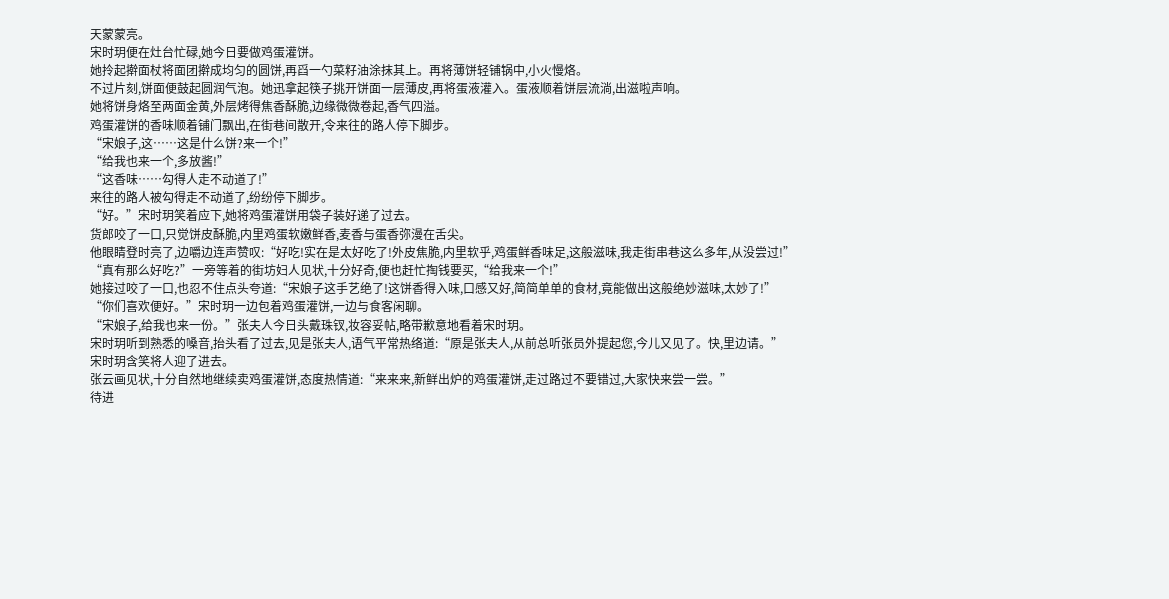天蒙蒙亮。
宋时玥便在灶台忙碌,她今日要做鸡蛋灌饼。
她拎起擀面杖将面团擀成均匀的圆饼,再舀一勺菜籽油涂抹其上。再将薄饼轻铺锅中,小火慢烙。
不过片刻,饼面便鼓起圆润气泡。她迅拿起筷子挑开饼面一层薄皮,再将蛋液灌入。蛋液顺着饼层流淌,出滋啦声响。
她将饼身烙至两面金黄,外层烤得焦香酥脆,边缘微微卷起,香气四溢。
鸡蛋灌饼的香味顺着铺门飘出,在街巷间散开,令来往的路人停下脚步。
“宋娘子,这……这是什么饼?来一个!”
“给我也来一个,多放酱!”
“这香味……勾得人走不动道了!”
来往的路人被勾得走不动道了,纷纷停下脚步。
“好。”宋时玥笑着应下,她将鸡蛋灌饼用袋子装好递了过去。
货郎咬了一口,只觉饼皮酥脆,内里鸡蛋软嫩鲜香,麦香与蛋香弥漫在舌尖。
他眼睛登时亮了,边嚼边连声赞叹:“好吃!实在是太好吃了!外皮焦脆,内里软乎,鸡蛋鲜香味足,这般滋味,我走街串巷这么多年,从没尝过!”
“真有那么好吃?”一旁等着的街坊妇人见状,十分好奇,便也赶忙掏钱要买,“给我来一个!”
她接过咬了一口,也忍不住点头夸道:“宋娘子这手艺绝了!这饼香得入味,口感又好,简简单单的食材,竟能做出这般绝妙滋味,太妙了!”
“你们喜欢便好。”宋时玥一边包着鸡蛋灌饼,一边与食客闲聊。
“宋娘子,给我也来一份。”张夫人今日头戴珠钗,妆容妥帖,略带歉意地看着宋时玥。
宋时玥听到熟悉的嗓音,抬头看了过去,见是张夫人,语气平常热络道:“原是张夫人,从前总听张员外提起您,今儿又见了。快,里边请。”
宋时玥含笑将人迎了进去。
张云画见状,十分自然地继续卖鸡蛋灌饼,态度热情道:“来来来,新鲜出炉的鸡蛋灌饼,走过路过不要错过,大家快来尝一尝。”
待进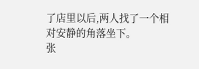了店里以后,两人找了一个相对安静的角落坐下。
张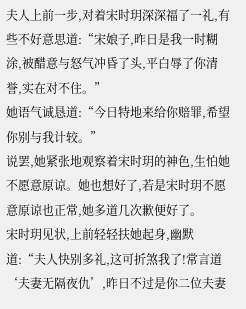夫人上前一步,对着宋时玥深深福了一礼,有些不好意思道:“宋娘子,昨日是我一时糊涂,被醋意与怒气冲昏了头,平白辱了你清誉,实在对不住。”
她语气诚恳道:“今日特地来给你赔罪,希望你别与我计较。”
说罢,她紧张地观察着宋时玥的神色,生怕她不愿意原谅。她也想好了,若是宋时玥不愿意原谅也正常,她多道几次歉便好了。
宋时玥见状,上前轻轻扶她起身,幽默道:“夫人快别多礼,这可折煞我了!常言道‘夫妻无隔夜仇’,昨日不过是你二位夫妻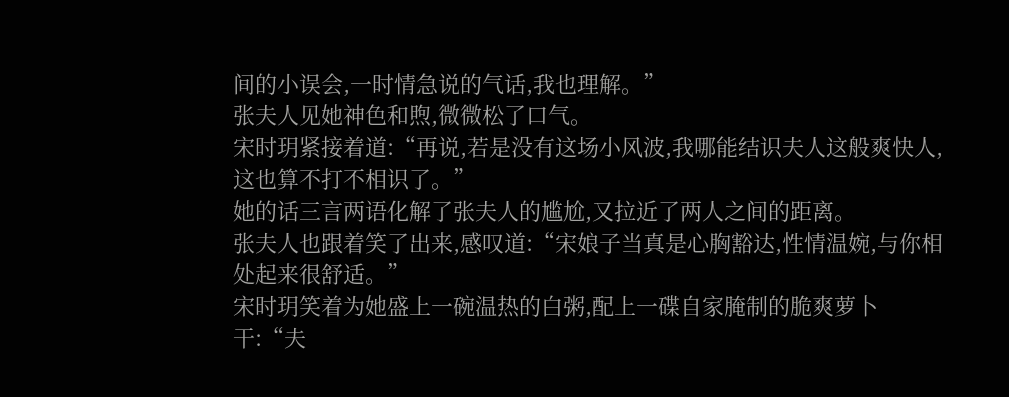间的小误会,一时情急说的气话,我也理解。”
张夫人见她神色和煦,微微松了口气。
宋时玥紧接着道:“再说,若是没有这场小风波,我哪能结识夫人这般爽快人,这也算不打不相识了。”
她的话三言两语化解了张夫人的尴尬,又拉近了两人之间的距离。
张夫人也跟着笑了出来,感叹道:“宋娘子当真是心胸豁达,性情温婉,与你相处起来很舒适。”
宋时玥笑着为她盛上一碗温热的白粥,配上一碟自家腌制的脆爽萝卜干:“夫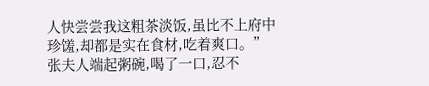人快尝尝我这粗茶淡饭,虽比不上府中珍馐,却都是实在食材,吃着爽口。”
张夫人端起粥碗,喝了一口,忍不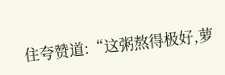住夸赞道:“这粥熬得极好,萝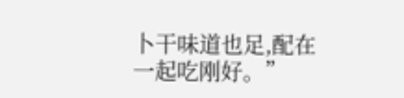卜干味道也足,配在一起吃刚好。”